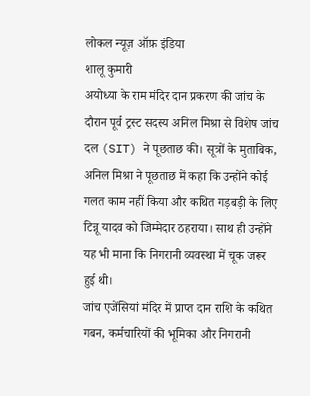लोकल न्यूज़ ऑफ़ इंडिया
शालू कुमारी
अयोध्या के राम मंदिर दान प्रकरण की जांच के दौरान पूर्व ट्रस्ट सदस्य अनिल मिश्रा से विशेष जांच दल (SIT) ने पूछताछ की। सूत्रों के मुताबिक, अनिल मिश्रा ने पूछताछ में कहा कि उन्होंने कोई गलत काम नहीं किया और कथित गड़बड़ी के लिए टिन्नू यादव को जिम्मेदार ठहराया। साथ ही उन्होंने यह भी माना कि निगरानी व्यवस्था में चूक जरूर हुई थी।
जांच एजेंसियां मंदिर में प्राप्त दान राशि के कथित गबन, कर्मचारियों की भूमिका और निगरानी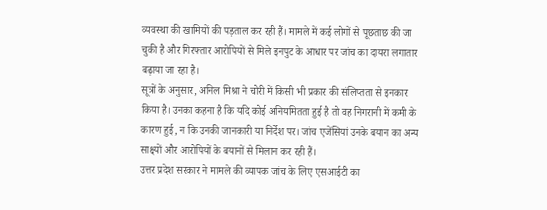व्यवस्था की खामियों की पड़ताल कर रही हैं। मामले में कई लोगों से पूछताछ की जा चुकी है और गिरफ्तार आरोपियों से मिले इनपुट के आधार पर जांच का दायरा लगातार बढ़ाया जा रहा है।
सूत्रों के अनुसार, अनिल मिश्रा ने चोरी में किसी भी प्रकार की संलिप्तता से इनकार किया है। उनका कहना है कि यदि कोई अनियमितता हुई है तो वह निगरानी में कमी के कारण हुई, न कि उनकी जानकारी या निर्देश पर। जांच एजेंसियां उनके बयान का अन्य साक्ष्यों और आरोपियों के बयानों से मिलान कर रही हैं।
उत्तर प्रदेश सरकार ने मामले की व्यापक जांच के लिए एसआईटी का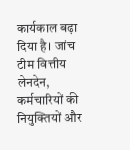कार्यकाल बढ़ा दिया है। जांच टीम वित्तीय लेनदेन, कर्मचारियों की नियुक्तियों और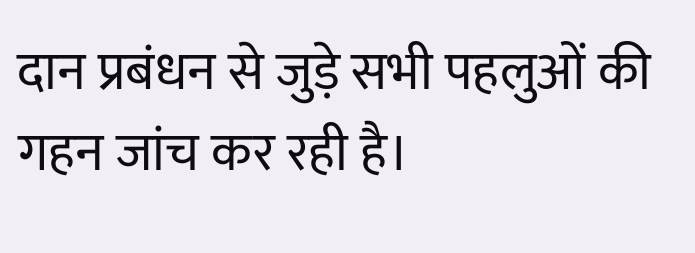दान प्रबंधन से जुड़े सभी पहलुओं की गहन जांच कर रही है।